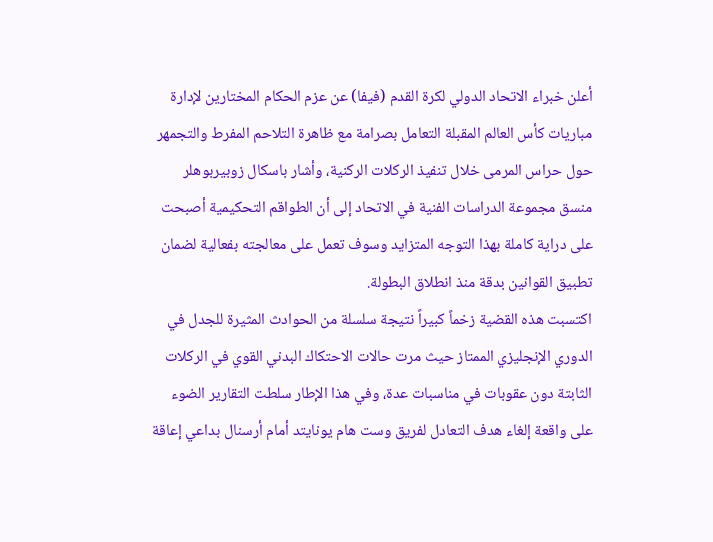أعلن خبراء الاتحاد الدولي لكرة القدم (فيفا) عن عزم الحكام المختارين لإدارة مباريات كأس العالم المقبلة التعامل بصرامة مع ظاهرة التلاحم المفرط والتجمهر حول حراس المرمى خلال تنفيذ الركلات الركنية، وأشار باسكال زوبيربوهلر منسق مجموعة الدراسات الفنية في الاتحاد إلى أن الطواقم التحكيمية أصبحت على دراية كاملة بهذا التوجه المتزايد وسوف تعمل على معالجته بفعالية لضمان تطبيق القوانين بدقة منذ انطلاق البطولة.
اكتسبت هذه القضية زخماً كبيراً نتيجة سلسلة من الحوادث المثيرة للجدل في الدوري الإنجليزي الممتاز حيث مرت حالات الاحتكاك البدني القوي في الركلات الثابتة دون عقوبات في مناسبات عدة، وفي هذا الإطار سلطت التقارير الضوء على واقعة إلغاء هدف التعادل لفريق وست هام يونايتد أمام أرسنال بداعي إعاقة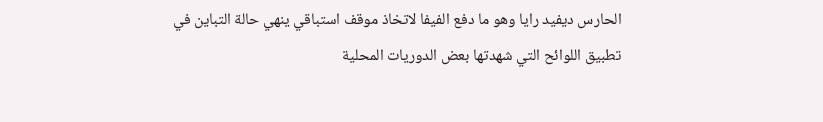الحارس ديفيد رايا وهو ما دفع الفيفا لاتخاذ موقف استباقي ينهي حالة التباين في تطبيق اللوائح التي شهدتها بعض الدوريات المحلية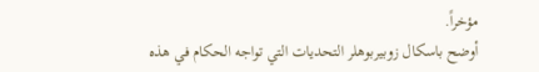مؤخراً.
أوضح باسكال زوبيربوهلر التحديات التي تواجه الحكام في هذه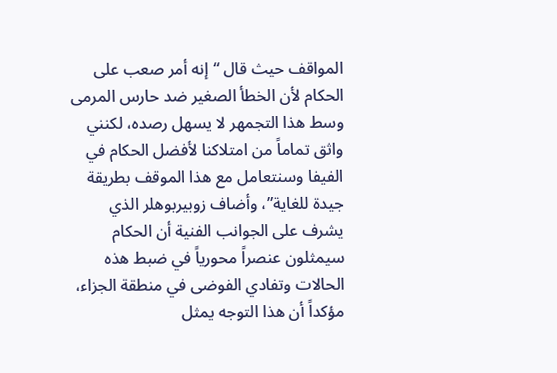المواقف حيث قال “إنه أمر صعب على الحكام لأن الخطأ الصغير ضد حارس المرمى وسط هذا التجمهر لا يسهل رصده، لكنني واثق تماماً من امتلاكنا لأفضل الحكام في الفيفا وسنتعامل مع هذا الموقف بطريقة جيدة للغاية”، وأضاف زوبيربوهلر الذي يشرف على الجوانب الفنية أن الحكام سيمثلون عنصراً محورياً في ضبط هذه الحالات وتفادي الفوضى في منطقة الجزاء، مؤكداً أن هذا التوجه يمثل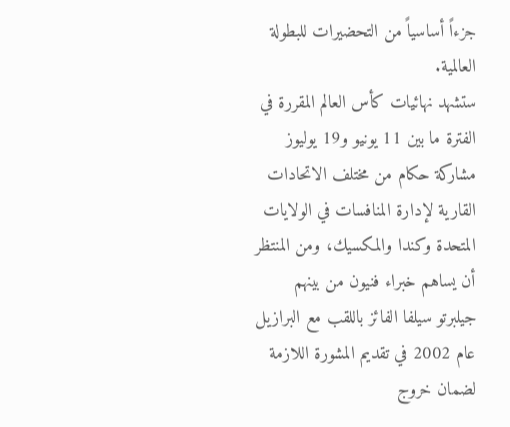جزءاً أساسياً من التحضيرات للبطولة العالمية.
ستشهد نهائيات كأس العالم المقررة في الفترة ما بين 11 يونيو و19 يوليوز مشاركة حكام من مختلف الاتحادات القارية لإدارة المنافسات في الولايات المتحدة وكندا والمكسيك، ومن المنتظر أن يساهم خبراء فنيون من بينهم جيلبرتو سيلفا الفائز باللقب مع البرازيل عام 2002 في تقديم المشورة اللازمة لضمان خروج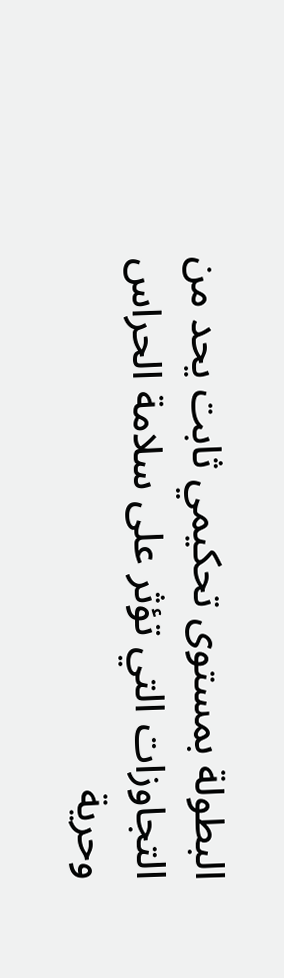البطولة بمستوى تحكيمي ثابت يحد من التجاوزات التي تؤثر على سلامة الحراس وحرية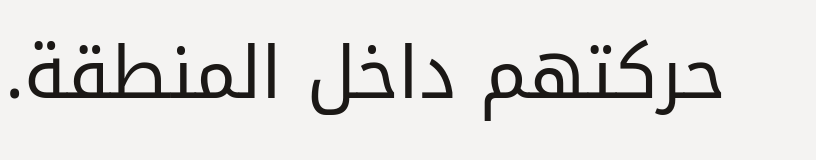حركتهم داخل المنطقة.